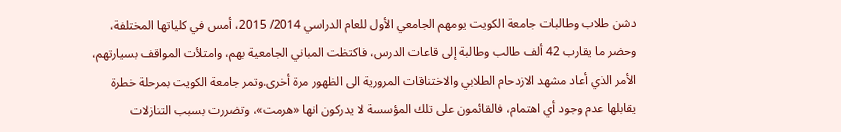دشن طلاب وطالبات جامعة الكويت يومهم الجامعي الأول للعام الدراسي 2014/ 2015، أمس في كلياتها المختلفة، وحضر ما يقارب 42 ألف طالب وطالبة إلى قاعات الدرس، فاكتظت المباني الجامعية بهم، وامتلأت المواقف بسيارتهم، الأمر الذي أعاد مشهد الازدحام الطلابي والاختناقات المرورية الى الظهور مرة أخرى.وتمر جامعة الكويت بمرحلة خطرة يقابلها عدم وجود أي اهتمام، فالقائمون على تلك المؤسسة لا يدركون انها «هرمت»، وتضررت بسبب التنازلات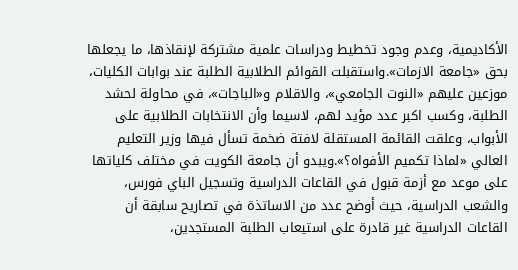الأكاديمية، وعدم وجود تخطيط ودراسات علمية مشتركة لإنقاذها، ما يجعلها بحق «جامعة الازمات».واستقبلت القوائم الطلابية الطلبة عند بوابات الكليات، موزعين عليهم «النوت الجامعي»، والاقلام و«الباجات»، في محاولة لحشد الطلبة، وكسب اكبر عدد مؤيد لهم، لاسيما وأن الانتخابات الطلابية على الأبواب، وعلقت القائمة المستقلة لافتة ضخمة تسأل فيها وزير التعليم العالي «لماذا تكميم الأفواه؟».ويبدو أن جامعة الكويت في مختلف كلياتها على موعد مع أزمة قبول في القاعات الدراسية وتسجيل الباي فورس، والشعب الدراسية، حيث أوضح عدد من الاساتذة في تصاريح سابقة أن القاعات الدراسية غير قادرة على استيعاب الطلبة المستجدين،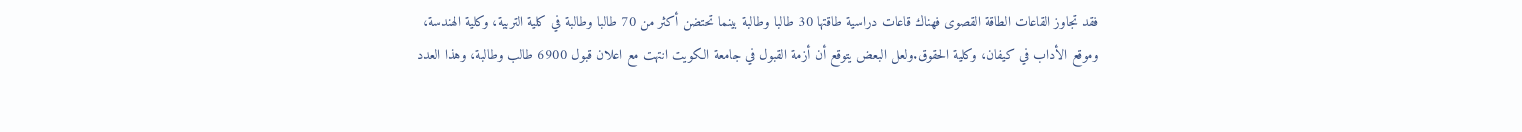فقد تجاوز القاعات الطاقة القصوى فهناك قاعات دراسية طاقتها 30 طالبا وطالبة بينما تحتضن أكثر من 70 طالبا وطالبة في كلية التربية، وكلية الهندسة، وموقع الأداب في كيفان، وكلية الحقوق.ولعل البعض يتوقع أن أزمة القبول في جامعة الكويت انتهت مع اعلان قبول 6900 طالب وطالبة، وهذا العدد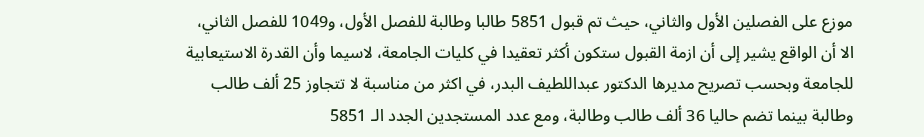موزع على الفصلين الأول والثاني، حيث تم قبول 5851 طالبا وطالبة للفصل الأول، و1049 للفصل الثاني، الا أن الواقع يشير إلى أن ازمة القبول ستكون أكثر تعقيدا في كليات الجامعة، لاسيما وأن القدرة الاستيعابية للجامعة وبحسب تصريح مديرها الدكتور عبداللطيف البدر، في اكثر من مناسبة لا تتجاوز 25 ألف طالب وطالبة بينما تضم حاليا 36 ألف طالب وطالبة، ومع عدد المستجدين الجدد الـ 5851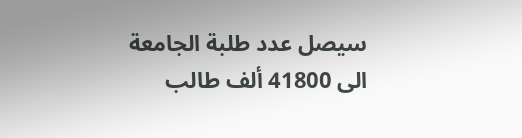سيصل عدد طلبة الجامعة الى 41800 ألف طالب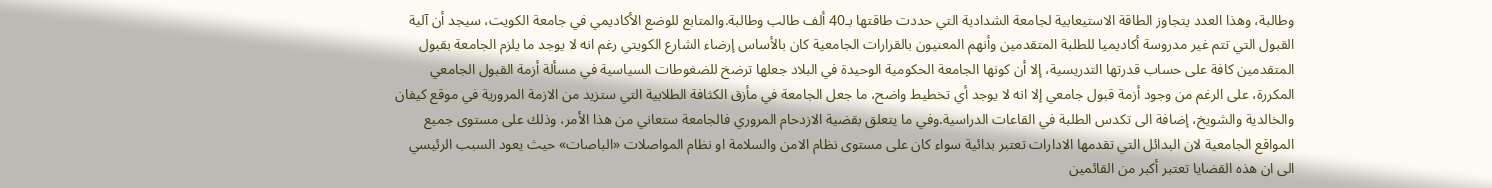وطالبة، وهذا العدد يتجاوز الطاقة الاستيعابية لجامعة الشدادية التي حددت طاقتها بـ40 ألف طالب وطالبة.والمتابع للوضع الأكاديمي في جامعة الكويت، سيجد أن آلية القبول التي تتم غير مدروسة أكاديميا للطلبة المتقدمين وأنهم المعنيون بالقرارات الجامعية كان بالأساس إرضاء الشارع الكويتي رغم انه لا يوجد ما يلزم الجامعة بقبول المتقدمين كافة على حساب قدرتها التدريسية، إلا أن كونها الجامعة الحكومية الوحيدة في البلاد جعلها ترضخ للضغوطات السياسية في مسألة أزمة القبول الجامعي المكررة، على الرغم من وجود أزمة قبول جامعي إلا انه لا يوجد أي تخطيط واضح، ما جعل الجامعة في مأزق الكثافة الطلابية التي ستزيد من الازمة المرورية في موقع كيفان والخالدية والشويخ، إضافة الى تكدس الطلبة في القاعات الدراسية.وفي ما يتعلق بقضية الازدحام المروري فالجامعة ستعاني من هذا الأمر، وذلك على مستوى جميع المواقع الجامعية لان البدائل التي تقدمها الادارات تعتبر بدائية سواء كان على مستوى نظام الامن والسلامة او نظام المواصلات «الباصات» حيث يعود السبب الرئيسي الى ان هذه القضايا تعتبر أكبر من القائمين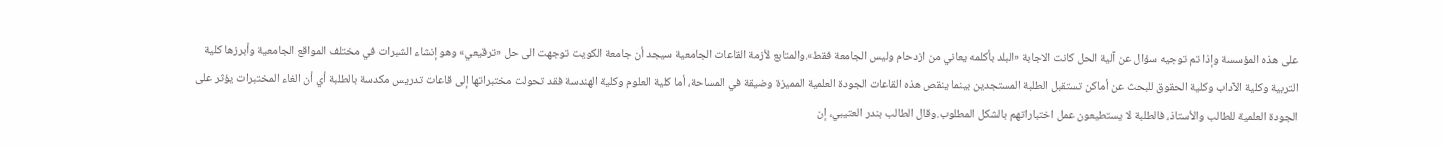على هذه المؤسسة وإذا تم توجيه سؤال عن آلية الحل كانت الاجابة «البلد بأكلمه يعاني من ازدحام وليس الجامعة فقط».والمتابع لأزمة القاعات الجامعية سيجد أن جامعة الكويت توجهت الى حل «ترقيعي» وهو إنشاء الشبرات في مختلف المواقع الجامعية وأبرزها كلية التربية وكلية الآداب وكلية الحقوق للبحث عن أماكن تستقبل الطلبة المستجدين بينما ينقص هذه القاعات الجودة العلمية المميزة وضيقة في المساحة، أما كلية العلوم وكلية الهندسة فقد تحولت مختبراتها إلى قاعات تدريس مكدسة بالطلبة أي أن الغاء المختبرات يؤثر على الجودة العلمية للطالب والأستاذ، فالطلبة لا يستطيعون عمل اختباراتهم بالشكل المطلوب.وقال الطالب بندر العتيبي، إن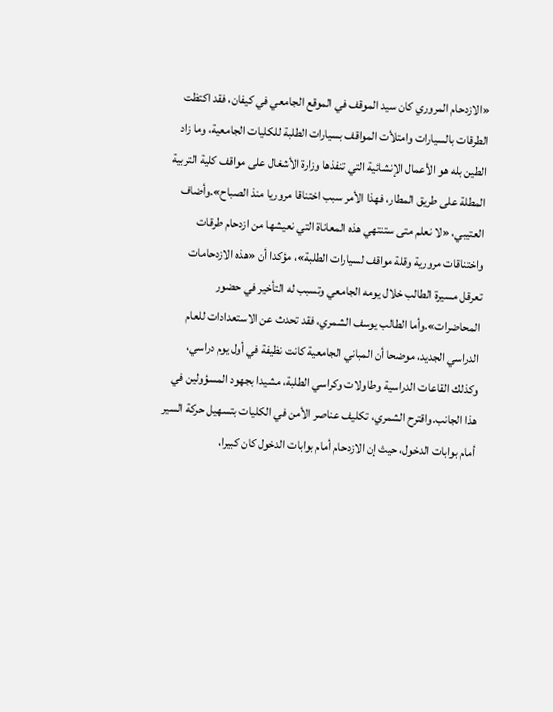«الازدحام المروري كان سيد الموقف في الموقع الجامعي في كيفان، فقد اكتظت الطرقات بالسيارات وامتلأت المواقف بسيارات الطلبة للكليات الجامعية، وما زاد الطين بله هو الأعمال الإنشائية التي تنفذها وزارة الأشغال على مواقف كلية التربية المطلة على طريق المطار، فهذا الأمر سبب اختناقا مروريا منذ الصباح».وأضاف العتيبي، «لا نعلم متى ستنتهي هذه المعاناة التي نعيشها من ازدحام طرقات واختناقات مرورية وقلة مواقف لسيارات الطلبة»، مؤكدا أن «هذه الازدحامات تعرقل مسيرة الطالب خلال يومه الجامعي وتسبب له التأخير في حضور المحاضرات».وأما الطالب يوسف الشمري، فقد تحدث عن الاستعدادات للعام الدراسي الجديد، موضحا أن المباني الجامعية كانت نظيفة في أول يوم دراسي، وكذلك القاعات الدراسية وطاولات وكراسي الطلبة، مشيدا بجهود المسؤولين في هذا الجانب.واقترح الشمري، تكليف عناصر الأمن في الكليات بتسهيل حركة السير أمام بوابات الدخول، حيث إن الازدحام أمام بوابات الدخول كان كبيرا،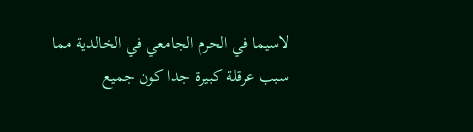لاسيما في الحرم الجامعي في الخالدية مما سبب عرقلة كبيرة جدا كون جميع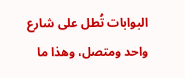البوابات تُطل على شارع واحد ومتصل، وهذا ما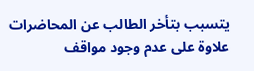يتسبب بتأخر الطالب عن المحاضرات علاوة على عدم وجود مواقف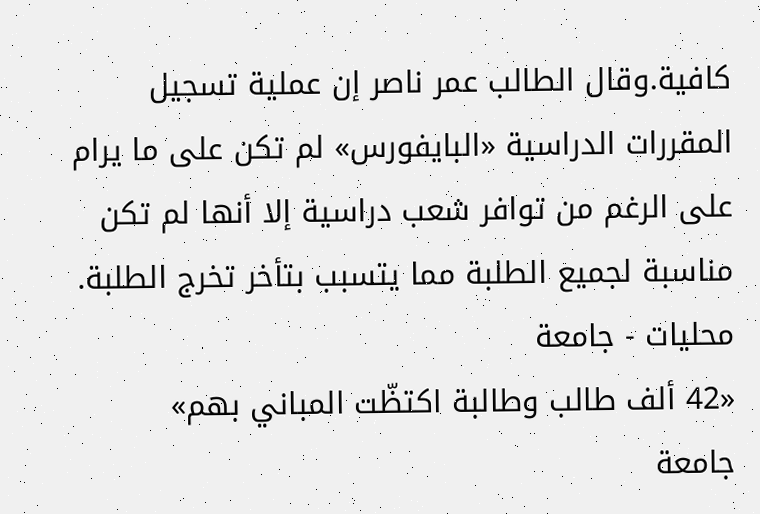كافية.وقال الطالب عمر ناصر إن عملية تسجيل المقررات الدراسية «البايفورس» لم تكن على ما يرام على الرغم من توافر شعب دراسية إلا أنها لم تكن مناسبة لجميع الطلبة مما يتسبب بتأخر تخرج الطلبة.
محليات - جامعة
«42 ألف طالب وطالبة اكتظّت المباني بهم»
جامعة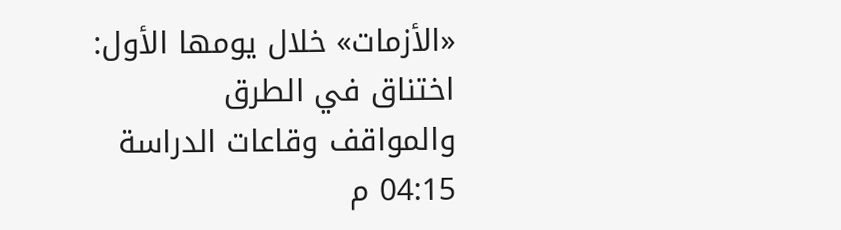«الأزمات» خلال يومها الأول: اختناق في الطرق والمواقف وقاعات الدراسة
04:15 م